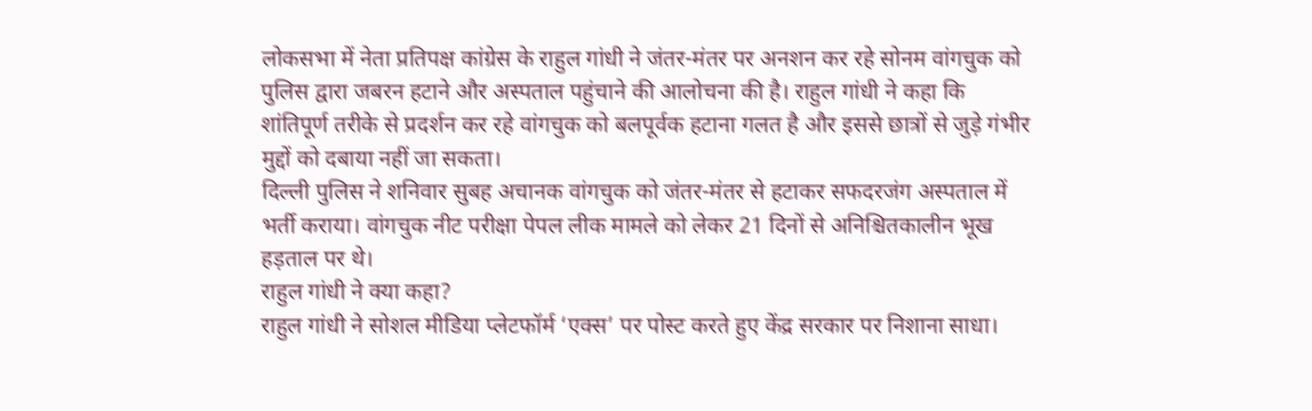लोकसभा में नेता प्रतिपक्ष कांग्रेस के राहुल गांधी ने जंतर-मंतर पर अनशन कर रहे सोनम वांगचुक को पुलिस द्वारा जबरन हटाने और अस्पताल पहुंचाने की आलोचना की है। राहुल गांधी ने कहा कि शांतिपूर्ण तरीके से प्रदर्शन कर रहे वांगचुक को बलपूर्वक हटाना गलत है और इससे छात्रों से जुड़े गंभीर मुद्दों को दबाया नहीं जा सकता।
दिल्ली पुलिस ने शनिवार सुबह अचानक वांगचुक को जंतर-मंतर से हटाकर सफदरजंग अस्पताल में भर्ती कराया। वांगचुक नीट परीक्षा पेपल लीक मामले को लेकर 21 दिनों से अनिश्चितकालीन भूख हड़ताल पर थे।
राहुल गांधी ने क्या कहा?
राहुल गांधी ने सोशल मीडिया प्लेटफॉर्म ‘एक्स’ पर पोस्ट करते हुए केंद्र सरकार पर निशाना साधा।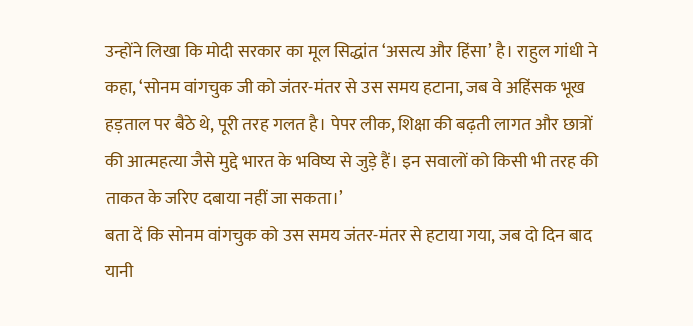उन्होंने लिखा कि मोदी सरकार का मूल सिद्धांत ‘असत्य और हिंसा’ है। राहुल गांधी ने कहा, ‘सोनम वांगचुक जी को जंतर-मंतर से उस समय हटाना, जब वे अहिंसक भूख हड़ताल पर बैठे थे, पूरी तरह गलत है। पेपर लीक, शिक्षा की बढ़ती लागत और छात्रों की आत्महत्या जैसे मुद्दे भारत के भविष्य से जुड़े हैं। इन सवालों को किसी भी तरह की ताकत के जरिए दबाया नहीं जा सकता।’
बता दें कि सोनम वांगचुक को उस समय जंतर-मंतर से हटाया गया, जब दो दिन बाद यानी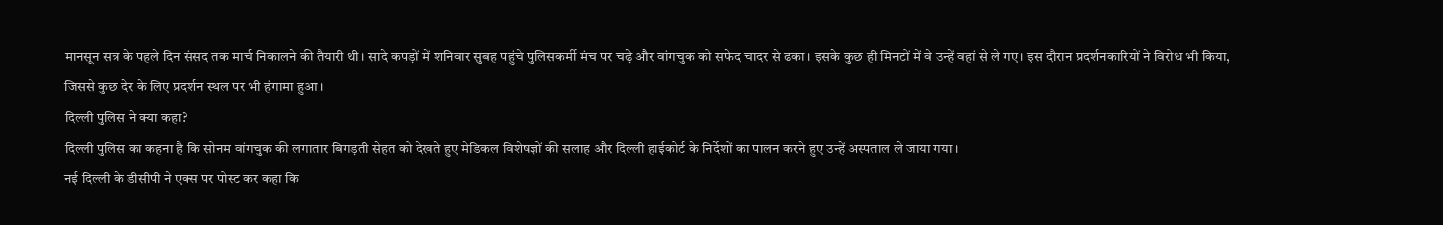मानसून सत्र के पहले दिन संसद तक मार्च निकालने की तैयारी थी। सादे कपड़ों में शनिवार सुबह पहुंचे पुलिसकर्मी मंच पर चढ़े और वांगचुक को सफेद चादर से ढका। इसके कुछ ही मिनटों में वे उन्हें वहां से ले गए। इस दौरान प्रदर्शनकारियों ने विरोध भी किया, जिससे कुछ देर के लिए प्रदर्शन स्थल पर भी हंगामा हुआ।
दिल्ली पुलिस ने क्या कहा?
दिल्ली पुलिस का कहना है कि सोनम वांगचुक की लगातार बिगड़ती सेहत को देखते हुए मेडिकल विशेषज्ञों की सलाह और दिल्ली हाईकोर्ट के निर्देशों का पालन करने हुए उन्हें अस्पताल ले जाया गया।
नई दिल्ली के डीसीपी ने एक्स पर पोस्ट कर कहा कि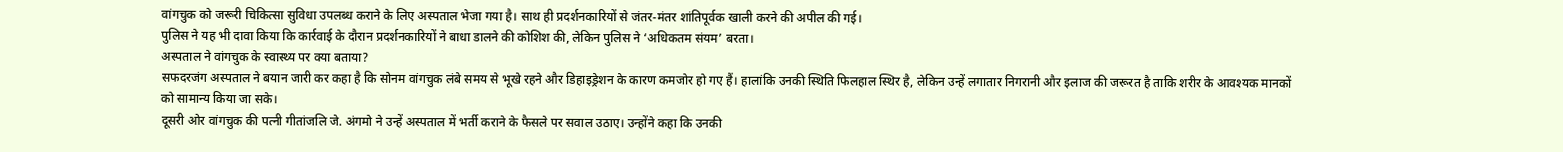वांगचुक को जरूरी चिकित्सा सुविधा उपलब्ध कराने के लिए अस्पताल भेजा गया है। साथ ही प्रदर्शनकारियों से जंतर-मंतर शांतिपूर्वक खाली करने की अपील की गई।
पुलिस ने यह भी दावा किया कि कार्रवाई के दौरान प्रदर्शनकारियों ने बाधा डालने की कोशिश की, लेकिन पुलिस ने ‘अधिकतम संयम’ बरता।
अस्पताल ने वांगचुक के स्वास्थ्य पर क्या बताया?
सफदरजंग अस्पताल ने बयान जारी कर कहा है कि सोनम वांगचुक लंबे समय से भूखे रहने और डिहाइड्रेशन के कारण कमजोर हो गए हैं। हालांकि उनकी स्थिति फिलहाल स्थिर है, लेकिन उन्हें लगातार निगरानी और इलाज की जरूरत है ताकि शरीर के आवश्यक मानकों को सामान्य किया जा सके।
दूसरी ओर वांगचुक की पत्नी गीतांजलि जे. अंगमो ने उन्हें अस्पताल में भर्ती कराने के फैसले पर सवाल उठाए। उन्होंने कहा कि उनकी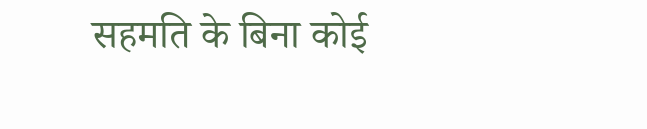सहमति के बिना कोई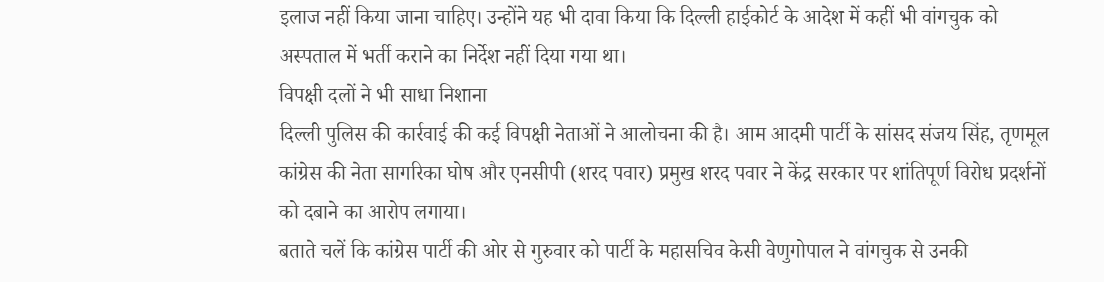इलाज नहीं किया जाना चाहिए। उन्होंने यह भी दावा किया कि दिल्ली हाईकोर्ट के आदेश में कहीं भी वांगचुक को अस्पताल में भर्ती कराने का निर्देश नहीं दिया गया था।
विपक्षी दलों ने भी साधा निशाना
दिल्ली पुलिस की कार्रवाई की कई विपक्षी नेताओं ने आलोचना की है। आम आदमी पार्टी के सांसद संजय सिंह, तृणमूल कांग्रेस की नेता सागरिका घोष और एनसीपी (शरद पवार) प्रमुख शरद पवार ने केंद्र सरकार पर शांतिपूर्ण विरोध प्रदर्शनों को दबाने का आरोप लगाया।
बताते चलें कि कांग्रेस पार्टी की ओर से गुरुवार को पार्टी के महासचिव केसी वेणुगोपाल ने वांगचुक से उनकी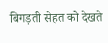बिगड़ती सेहत को देखते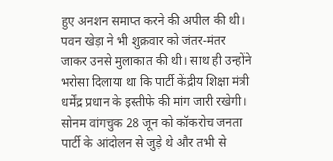हुए अनशन समाप्त करने की अपील की थी। पवन खेड़ा ने भी शुक्रवार को जंतर-मंतर जाकर उनसे मुलाकात की थी। साथ ही उन्होंने भरोसा दिलाया था कि पार्टी केंद्रीय शिक्षा मंत्री धर्मेंद्र प्रधान के इस्तीफे की मांग जारी रखेगी।
सोनम वांगचुक 28 जून को कॉकरोच जनता पार्टी के आंदोलन से जुड़े थे और तभी से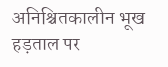अनिश्चितकालीन भूख हड़ताल पर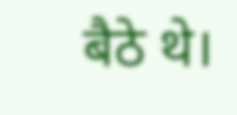बैठे थे।